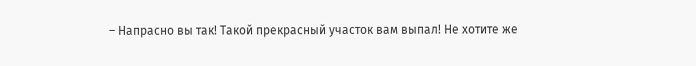– Напрасно вы так! Такой прекрасный участок вам выпал! Не хотите же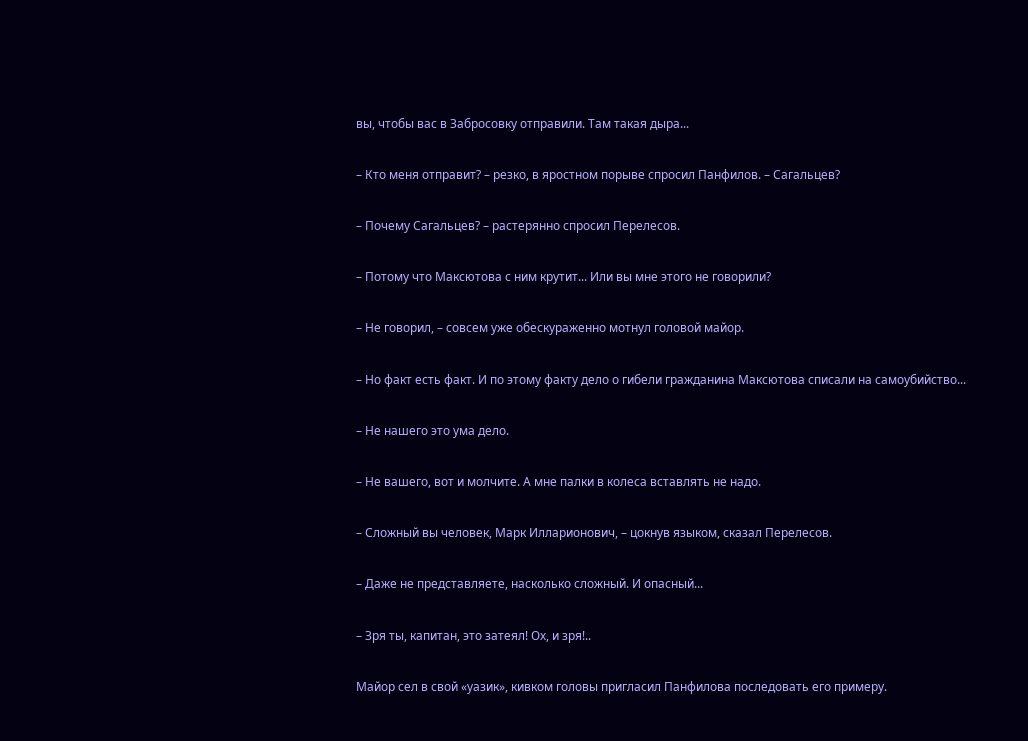вы, чтобы вас в Забросовку отправили. Там такая дыра...

– Кто меня отправит? – резко, в яростном порыве спросил Панфилов. – Сагальцев?

– Почему Сагальцев? – растерянно спросил Перелесов.

– Потому что Максютова с ним крутит... Или вы мне этого не говорили?

– Не говорил, – совсем уже обескураженно мотнул головой майор.

– Но факт есть факт. И по этому факту дело о гибели гражданина Максютова списали на самоубийство...

– Не нашего это ума дело.

– Не вашего, вот и молчите. А мне палки в колеса вставлять не надо.

– Сложный вы человек, Марк Илларионович, – цокнув языком, сказал Перелесов.

– Даже не представляете, насколько сложный. И опасный...

– Зря ты, капитан, это затеял! Ох, и зря!..

Майор сел в свой «уазик», кивком головы пригласил Панфилова последовать его примеру.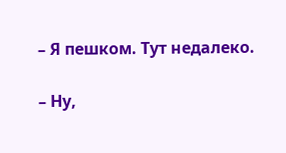– Я пешком. Тут недалеко.

– Ну,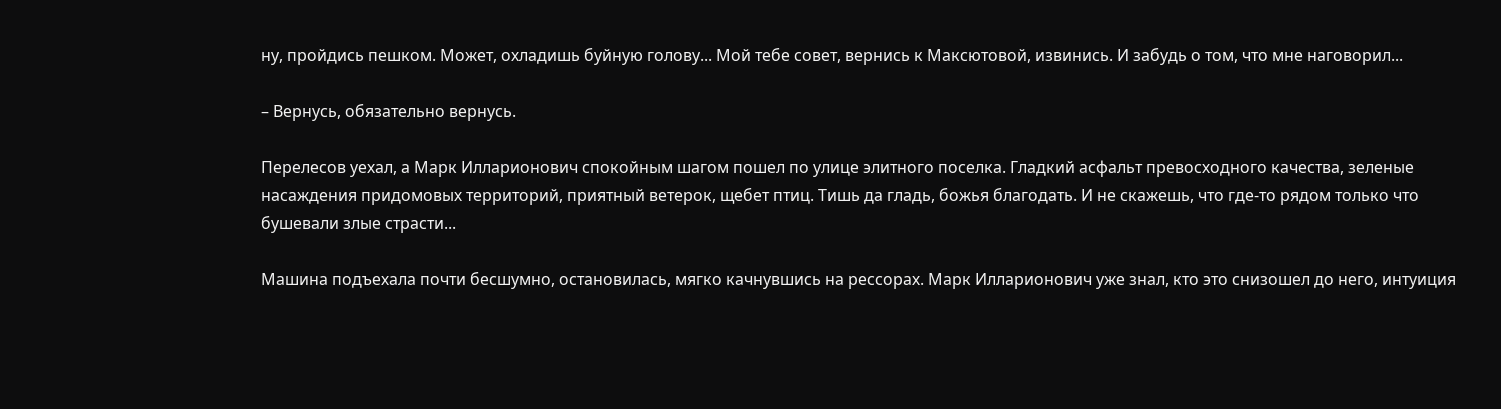ну, пройдись пешком. Может, охладишь буйную голову... Мой тебе совет, вернись к Максютовой, извинись. И забудь о том, что мне наговорил...

– Вернусь, обязательно вернусь.

Перелесов уехал, а Марк Илларионович спокойным шагом пошел по улице элитного поселка. Гладкий асфальт превосходного качества, зеленые насаждения придомовых территорий, приятный ветерок, щебет птиц. Тишь да гладь, божья благодать. И не скажешь, что где-то рядом только что бушевали злые страсти...

Машина подъехала почти бесшумно, остановилась, мягко качнувшись на рессорах. Марк Илларионович уже знал, кто это снизошел до него, интуиция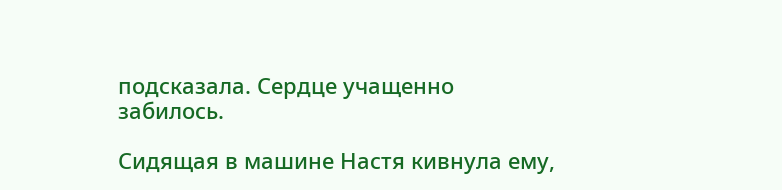подсказала. Сердце учащенно забилось.

Сидящая в машине Настя кивнула ему,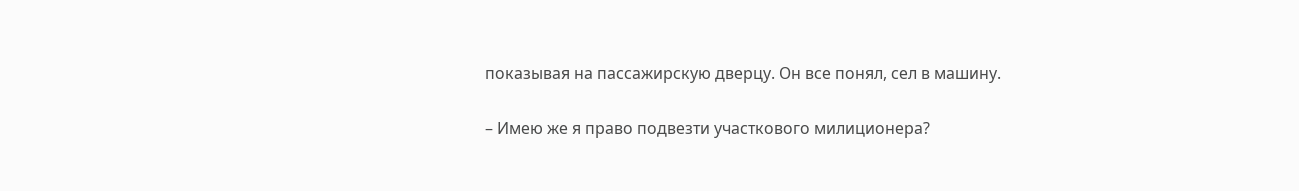показывая на пассажирскую дверцу. Он все понял, сел в машину.

– Имею же я право подвезти участкового милиционера?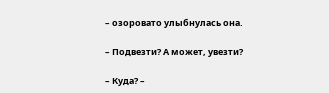– озоровато улыбнулась она.

– Подвезти? А может, увезти?

– Куда? –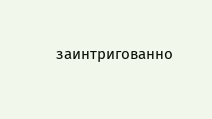заинтригованно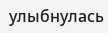улыбнулась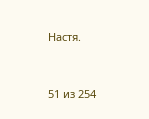Настя.



51 из 254